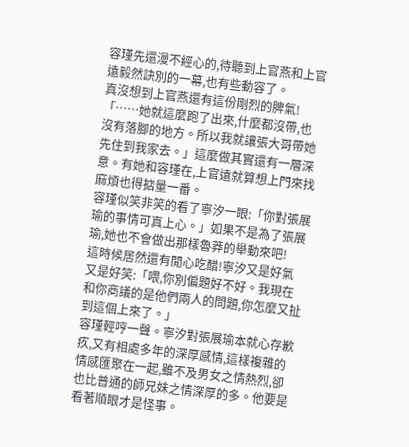容瑾先還漫不經心的,待聽到上官燕和上官遠毅然訣別的一幕,也有些動容了。
真沒想到上官燕還有這份剛烈的脾氣!
「……她就這麼跑了出來,什麼都沒帶,也沒有落腳的地方。所以我就讓張大哥帶她先住到我家去。」這麼做其實還有一層深意。有她和容瑾在,上官遠就算想上門來找麻煩也得掂量一番。
容瑾似笑非笑的看了寧汐一眼:「你對張展瑜的事情可真上心。」如果不是為了張展瑜,她也不會做出那樣魯莽的舉動來吧!
這時候居然還有閒心吃醋!寧汐又是好氣又是好笑:「喂,你別偏題好不好。我現在和你商議的是他們兩人的問題,你怎麼又扯到這個上來了。」
容瑾輕哼一聲。寧汐對張展瑜本就心存歉疚,又有相處多年的深厚感情,這樣複雜的情感匯聚在一起,雖不及男女之情熱烈,卻也比普通的師兄妹之情深厚的多。他要是看著順眼才是怪事。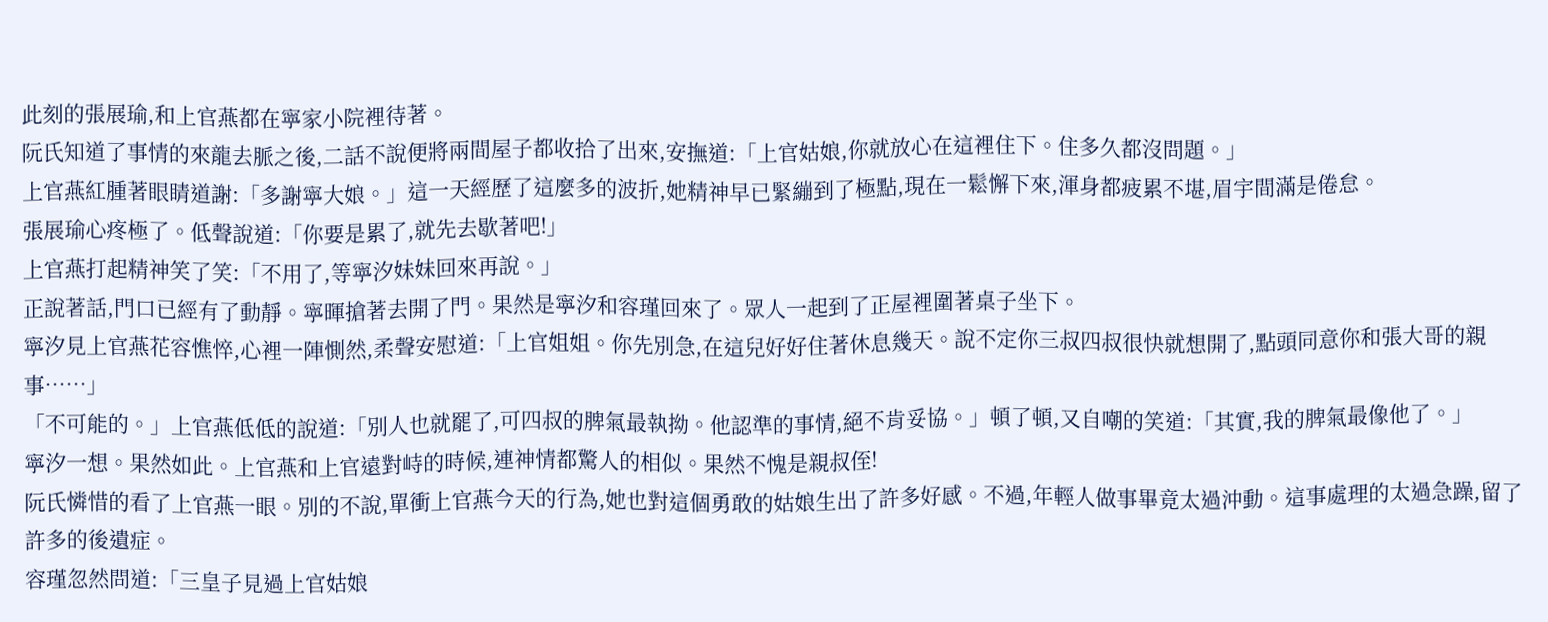此刻的張展瑜,和上官燕都在寧家小院裡待著。
阮氏知道了事情的來龍去脈之後,二話不說便將兩間屋子都收拾了出來,安撫道:「上官姑娘,你就放心在這裡住下。住多久都沒問題。」
上官燕紅腫著眼睛道謝:「多謝寧大娘。」這一天經歷了這麼多的波折,她精神早已緊繃到了極點,現在一鬆懈下來,渾身都疲累不堪,眉宇間滿是倦怠。
張展瑜心疼極了。低聲說道:「你要是累了,就先去歇著吧!」
上官燕打起精神笑了笑:「不用了,等寧汐妹妹回來再說。」
正說著話,門口已經有了動靜。寧暉搶著去開了門。果然是寧汐和容瑾回來了。眾人一起到了正屋裡圍著桌子坐下。
寧汐見上官燕花容憔悴,心裡一陣惻然,柔聲安慰道:「上官姐姐。你先別急,在這兒好好住著休息幾天。說不定你三叔四叔很快就想開了,點頭同意你和張大哥的親事……」
「不可能的。」上官燕低低的說道:「別人也就罷了,可四叔的脾氣最執拗。他認準的事情,絕不肯妥協。」頓了頓,又自嘲的笑道:「其實,我的脾氣最像他了。」
寧汐一想。果然如此。上官燕和上官遠對峙的時候,連神情都驚人的相似。果然不愧是親叔侄!
阮氏憐惜的看了上官燕一眼。別的不說,單衝上官燕今天的行為,她也對這個勇敢的姑娘生出了許多好感。不過,年輕人做事畢竟太過沖動。這事處理的太過急躁,留了許多的後遺症。
容瑾忽然問道:「三皇子見過上官姑娘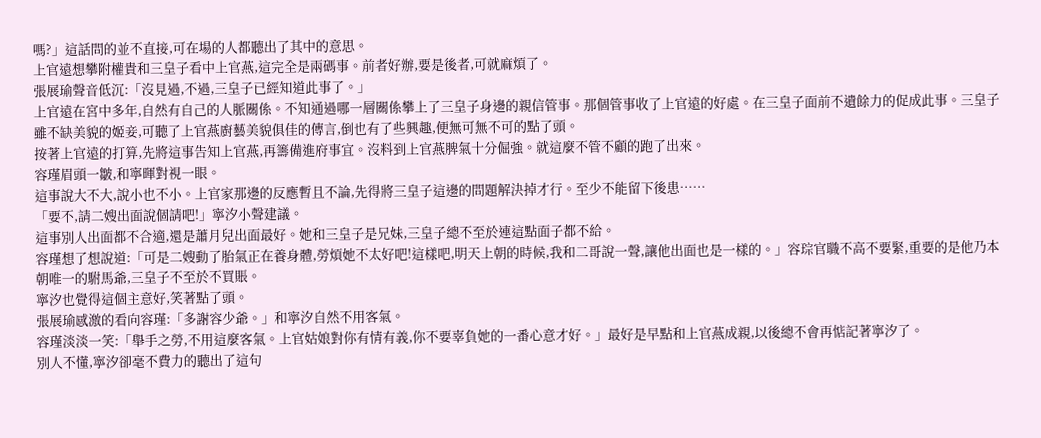嗎?」這話問的並不直接,可在場的人都聽出了其中的意思。
上官遠想攀附權貴和三皇子看中上官燕,這完全是兩碼事。前者好辦,要是後者,可就麻煩了。
張展瑜聲音低沉:「沒見過,不過,三皇子已經知道此事了。」
上官遠在宮中多年,自然有自己的人脈關係。不知通過哪一層關係攀上了三皇子身邊的親信管事。那個管事收了上官遠的好處。在三皇子面前不遺餘力的促成此事。三皇子雖不缺美貌的姬妾,可聽了上官燕廚藝美貌俱佳的傳言,倒也有了些興趣,便無可無不可的點了頭。
按著上官遠的打算,先將這事告知上官燕,再籌備進府事宜。沒料到上官燕脾氣十分倔強。就這麼不管不顧的跑了出來。
容瑾眉頭一皺,和寧暉對視一眼。
這事說大不大,說小也不小。上官家那邊的反應暫且不論,先得將三皇子這邊的問題解決掉才行。至少不能留下後患……
「要不,請二嫂出面說個請吧!」寧汐小聲建議。
這事別人出面都不合適,還是蕭月兒出面最好。她和三皇子是兄妹,三皇子總不至於連這點面子都不給。
容瑾想了想說道:「可是二嫂動了胎氣正在養身體,勞煩她不太好吧!這樣吧,明天上朝的時候,我和二哥說一聲,讓他出面也是一樣的。」容琮官職不高不要緊,重要的是他乃本朝唯一的駙馬爺,三皇子不至於不買賬。
寧汐也覺得這個主意好,笑著點了頭。
張展瑜感激的看向容瑾:「多謝容少爺。」和寧汐自然不用客氣。
容瑾淡淡一笑:「舉手之勞,不用這麼客氣。上官姑娘對你有情有義,你不要辜負她的一番心意才好。」最好是早點和上官燕成親,以後總不會再惦記著寧汐了。
別人不懂,寧汐卻毫不費力的聽出了這句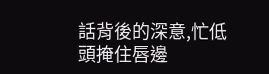話背後的深意,忙低頭掩住唇邊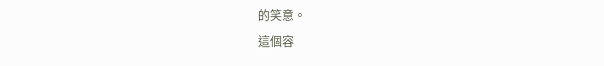的笑意。
這個容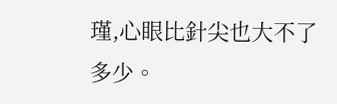瑾,心眼比針尖也大不了多少。